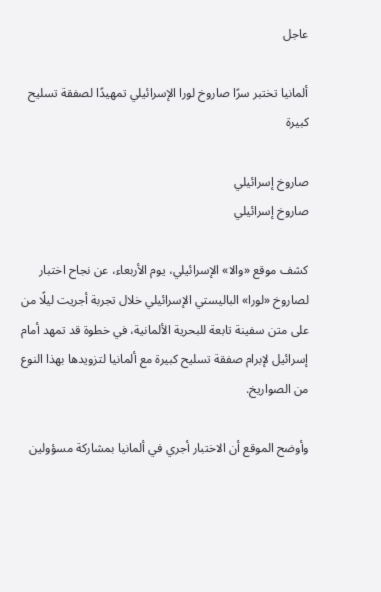عاجل

ألمانيا تختبر سرًا صاروخ لورا الإسرائيلي تمهيدًا لصفقة تسليح كبيرة

صاروخ إسرائيلي
صاروخ إسرائيلي

كشف موقع «والا» الإسرائيلي، يوم الأربعاء، عن نجاح اختبار لصاروخ «لورا» الباليستي الإسرائيلي خلال تجربة أجريت ليلًا من على متن سفينة تابعة للبحرية الألمانية، في خطوة قد تمهد أمام إسرائيل لإبرام صفقة تسليح كبيرة مع ألمانيا لتزويدها بهذا النوع من الصواريخ.

وأوضح الموقع أن الاختبار أجري في ألمانيا بمشاركة مسؤولين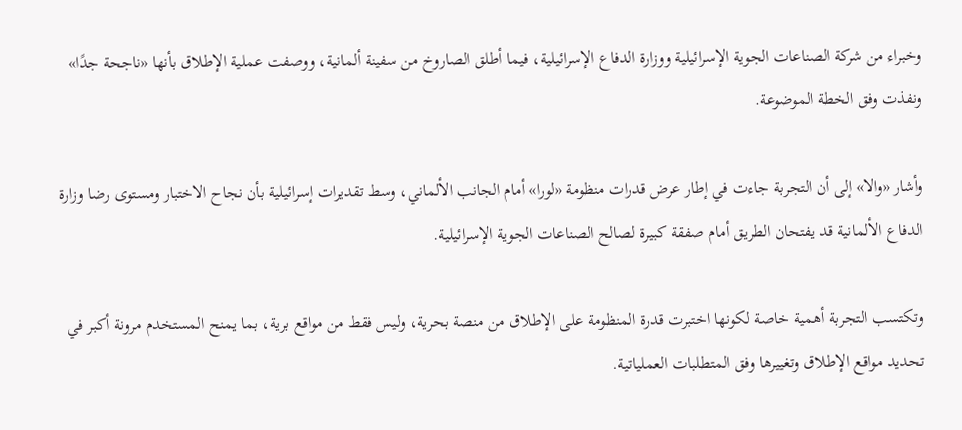وخبراء من شركة الصناعات الجوية الإسرائيلية ووزارة الدفاع الإسرائيلية، فيما أطلق الصاروخ من سفينة ألمانية، ووصفت عملية الإطلاق بأنها «ناجحة جدًا» ونفذت وفق الخطة الموضوعة.

وأشار «والا» إلى أن التجربة جاءت في إطار عرض قدرات منظومة «لورا» أمام الجانب الألماني، وسط تقديرات إسرائيلية بأن نجاح الاختبار ومستوى رضا وزارة الدفاع الألمانية قد يفتحان الطريق أمام صفقة كبيرة لصالح الصناعات الجوية الإسرائيلية.

وتكتسب التجربة أهمية خاصة لكونها اختبرت قدرة المنظومة على الإطلاق من منصة بحرية، وليس فقط من مواقع برية، بما يمنح المستخدم مرونة أكبر في تحديد مواقع الإطلاق وتغييرها وفق المتطلبات العملياتية.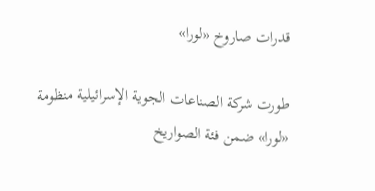قدرات صاروخ «لورا»

طورت شركة الصناعات الجوية الإسرائيلية منظومة «لورا» ضمن فئة الصواريخ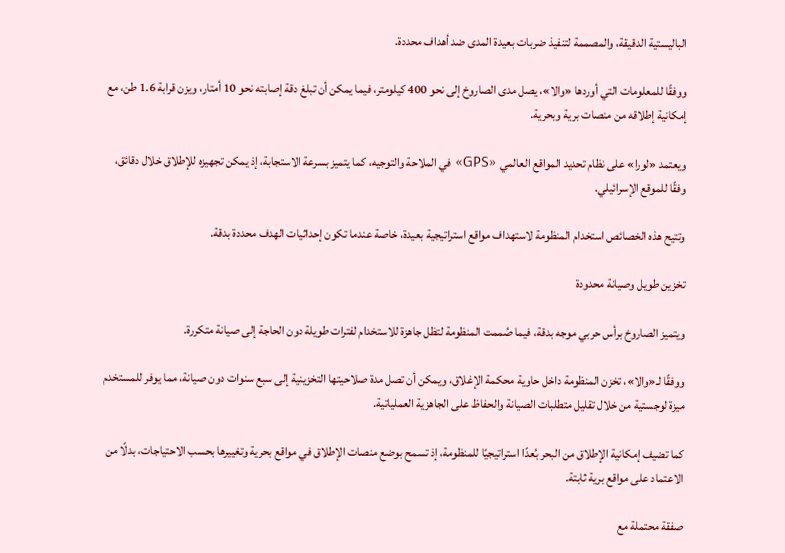الباليستية الدقيقة، والمصممة لتنفيذ ضربات بعيدة المدى ضد أهداف محددة.

ووفقًا للمعلومات التي أوردها «والا»، يصل مدى الصاروخ إلى نحو 400 كيلومتر، فيما يمكن أن تبلغ دقة إصابته نحو 10 أمتار، ويزن قرابة 1.6 طن، مع إمكانية إطلاقه من منصات برية وبحرية.

ويعتمد «لورا» على نظام تحديد المواقع العالمي «GPS» في الملاحة والتوجيه، كما يتميز بسرعة الاستجابة، إذ يمكن تجهيزه للإطلاق خلال دقائق، وفقًا للموقع الإسرائيلي.

وتتيح هذه الخصائص استخدام المنظومة لاستهداف مواقع استراتيجية بعيدة، خاصة عندما تكون إحداثيات الهدف محددة بدقة.

تخزين طويل وصيانة محدودة

ويتميز الصاروخ برأس حربي موجه بدقة، فيما صُممت المنظومة لتظل جاهزة للاستخدام لفترات طويلة دون الحاجة إلى صيانة متكررة.

ووفقًا لـ«والا»، تخزن المنظومة داخل حاوية محكمة الإغلاق، ويمكن أن تصل مدة صلاحيتها التخزينية إلى سبع سنوات دون صيانة، مما يوفر للمستخدم ميزة لوجستية من خلال تقليل متطلبات الصيانة والحفاظ على الجاهزية العملياتية.

كما تضيف إمكانية الإطلاق من البحر بُعدًا استراتيجيًا للمنظومة، إذ تسمح بوضع منصات الإطلاق في مواقع بحرية وتغييرها بحسب الاحتياجات، بدلًا من الاعتماد على مواقع برية ثابتة.

صفقة محتملة مع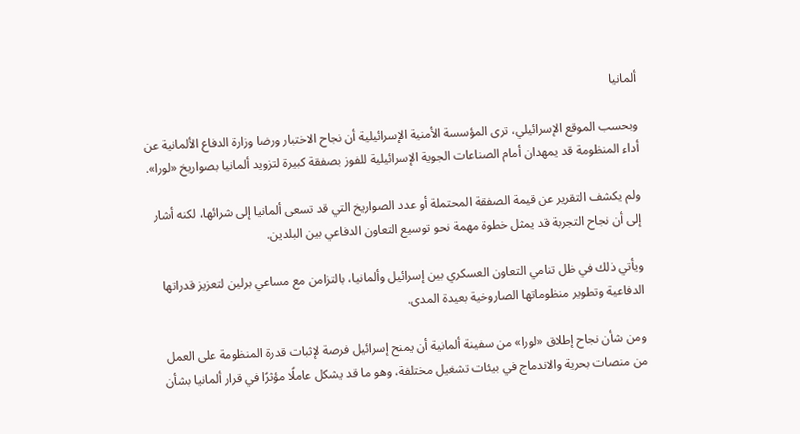ألمانيا

وبحسب الموقع الإسرائيلي، ترى المؤسسة الأمنية الإسرائيلية أن نجاح الاختبار ورضا وزارة الدفاع الألمانية عن أداء المنظومة قد يمهدان أمام الصناعات الجوية الإسرائيلية للفوز بصفقة كبيرة لتزويد ألمانيا بصواريخ «لورا».

ولم يكشف التقرير عن قيمة الصفقة المحتملة أو عدد الصواريخ التي قد تسعى ألمانيا إلى شرائها، لكنه أشار إلى أن نجاح التجربة قد يمثل خطوة مهمة نحو توسيع التعاون الدفاعي بين البلدين.

ويأتي ذلك في ظل تنامي التعاون العسكري بين إسرائيل وألمانيا، بالتزامن مع مساعي برلين لتعزيز قدراتها الدفاعية وتطوير منظوماتها الصاروخية بعيدة المدى.

ومن شأن نجاح إطلاق «لورا» من سفينة ألمانية أن يمنح إسرائيل فرصة لإثبات قدرة المنظومة على العمل من منصات بحرية والاندماج في بيئات تشغيل مختلفة، وهو ما قد يشكل عاملًا مؤثرًا في قرار ألمانيا بشأن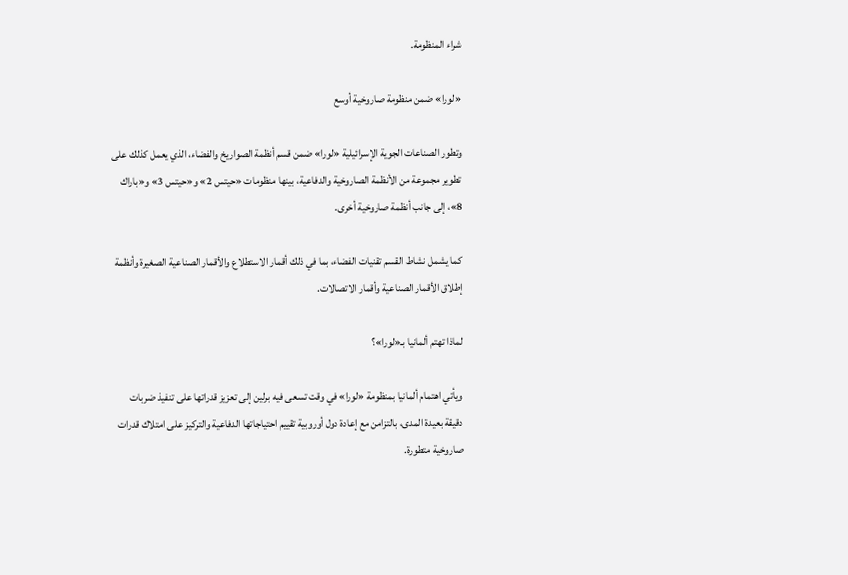شراء المنظومة.

«لورا» ضمن منظومة صاروخية أوسع

وتطور الصناعات الجوية الإسرائيلية «لورا» ضمن قسم أنظمة الصواريخ والفضاء، الذي يعمل كذلك على تطوير مجموعة من الأنظمة الصاروخية والدفاعية، بينها منظومات «حيتس 2» و«حيتس 3» و«باراك 8»، إلى جانب أنظمة صاروخية أخرى.

كما يشمل نشاط القسم تقنيات الفضاء، بما في ذلك أقمار الاستطلاع والأقمار الصناعية الصغيرة وأنظمة إطلاق الأقمار الصناعية وأقمار الاتصالات.

لماذا تهتم ألمانيا بـ«لورا»؟

ويأتي اهتمام ألمانيا بمنظومة «لورا» في وقت تسعى فيه برلين إلى تعزيز قدراتها على تنفيذ ضربات دقيقة بعيدة المدى، بالتزامن مع إعادة دول أوروبية تقييم احتياجاتها الدفاعية والتركيز على امتلاك قدرات صاروخية متطورة.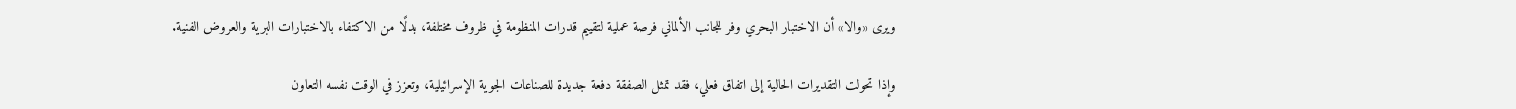ويرى «والا» أن الاختبار البحري وفر للجانب الألماني فرصة عملية لتقييم قدرات المنظومة في ظروف مختلفة، بدلًا من الاكتفاء بالاختبارات البرية والعروض الفنية.

وإذا تحولت التقديرات الحالية إلى اتفاق فعلي، فقد تمثل الصفقة دفعة جديدة للصناعات الجوية الإسرائيلية، وتعزز في الوقت نفسه التعاون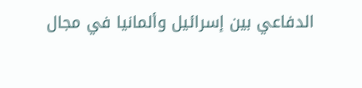الدفاعي بين إسرائيل وألمانيا في مجال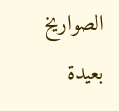الصواريخ بعيدة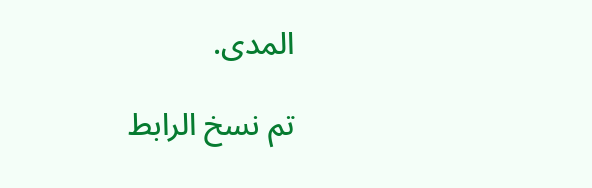المدى.

تم نسخ الرابط